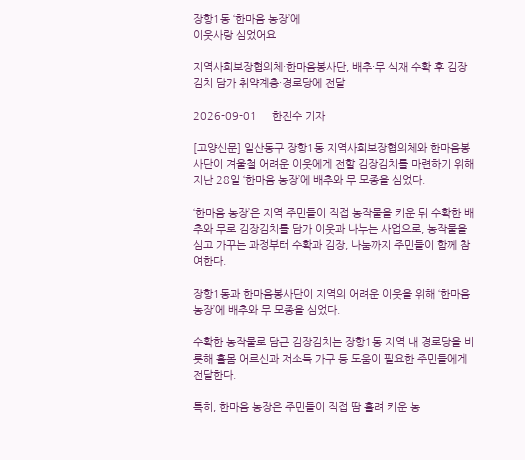장항1동 ‘한마음 농장’에
이웃사랑 심었어요

지역사회보장협의체·한마음봉사단, 배추·무 식재 수확 후 김장김치 담가 취약계층·경로당에 전달

2026-09-01     한진수 기자

[고양신문] 일산동구 장항1동 지역사회보장협의체와 한마음봉사단이 겨울철 어려운 이웃에게 전할 김장김치를 마련하기 위해 지난 28일 ‘한마음 농장’에 배추와 무 모종을 심었다.

‘한마음 농장’은 지역 주민들이 직접 농작물을 키운 뒤 수확한 배추와 무로 김장김치를 담가 이웃과 나누는 사업으로, 농작물을 심고 가꾸는 과정부터 수확과 김장, 나눔까지 주민들이 함께 참여한다.

장항1동과 한마음봉사단이 지역의 어려운 이웃을 위해 ‘한마음 농장’에 배추와 무 모종을 심었다.

수확한 농작물로 담근 김장김치는 장항1동 지역 내 경로당을 비롯해 홀몸 어르신과 저소득 가구 등 도움이 필요한 주민들에게 전달한다.

특히, 한마음 농장은 주민들이 직접 땀 흘려 키운 농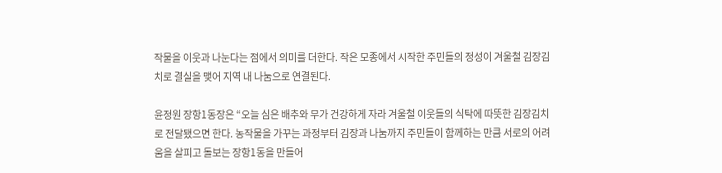작물을 이웃과 나눈다는 점에서 의미를 더한다. 작은 모종에서 시작한 주민들의 정성이 겨울철 김장김치로 결실을 맺어 지역 내 나눔으로 연결된다.

윤정원 장항1동장은 “오늘 심은 배추와 무가 건강하게 자라 겨울철 이웃들의 식탁에 따뜻한 김장김치로 전달됐으면 한다. 농작물을 가꾸는 과정부터 김장과 나눔까지 주민들이 함께하는 만큼 서로의 어려움을 살피고 돌보는 장항1동을 만들어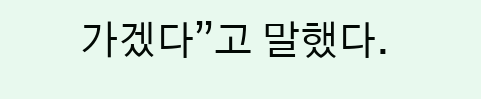가겠다”고 말했다.